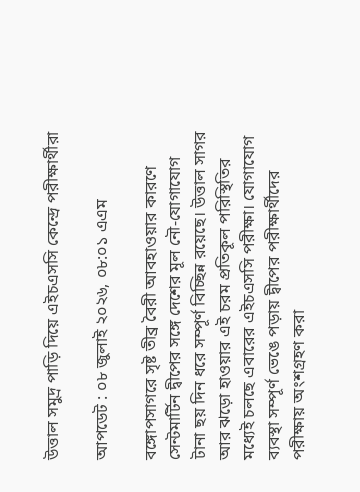উত্তাল সমুদ্র পাড়ি দিয়ে এইচএসসি কেন্দ্রে পরীক্ষার্থীরা

আপডেট : ০৮ জুলাই ২০২৬, ০৮:০১ এএম

বঙ্গোপসাগরে সৃষ্ট তীব্র বৈরী আবহাওয়ার কারণে সেন্টমার্টিন দ্বীপের সঙ্গে দেশের মূল নৌ-যোগাযোগ টানা ছয় দিন ধরে সম্পূর্ণ বিচ্ছিন্ন রয়েছে। উত্তাল সাগর আর ঝড়ো হাওয়ার এই চরম প্রতিকূল পরিস্থিতির মধ্যেই চলছে এবারের এইচএসসি পরীক্ষা। যোগাযোগ ব্যবস্থা সম্পূর্ণ ভেঙে পড়ায় দ্বীপের পরীক্ষার্থীদের পরীক্ষায় অংশগ্রহণ করা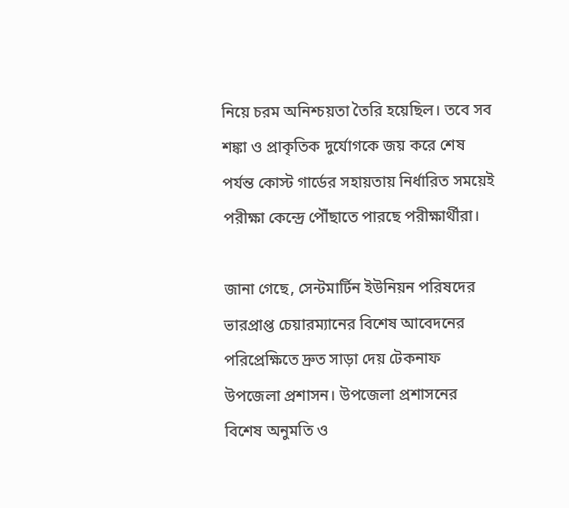নিয়ে চরম অনিশ্চয়তা তৈরি হয়েছিল। তবে সব শঙ্কা ও প্রাকৃতিক দুর্যোগকে জয় করে শেষ পর্যন্ত কোস্ট গার্ডের সহায়তায় নির্ধারিত সময়েই পরীক্ষা কেন্দ্রে পৌঁছাতে পারছে পরীক্ষার্থীরা।

জানা গেছে, সেন্টমার্টিন ইউনিয়ন পরিষদের ভারপ্রাপ্ত চেয়ারম্যানের বিশেষ আবেদনের পরিপ্রেক্ষিতে দ্রুত সাড়া দেয় টেকনাফ উপজেলা প্রশাসন। উপজেলা প্রশাসনের বিশেষ অনুমতি ও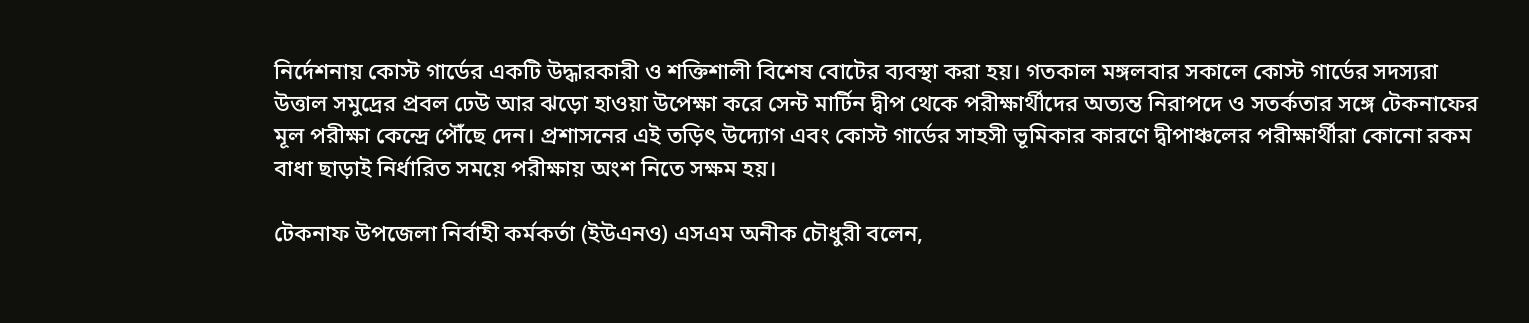নির্দেশনায় কোস্ট গার্ডের একটি উদ্ধারকারী ও শক্তিশালী বিশেষ বোটের ব্যবস্থা করা হয়। গতকাল মঙ্গলবার সকালে কোস্ট গার্ডের সদস্যরা উত্তাল সমুদ্রের প্রবল ঢেউ আর ঝড়ো হাওয়া উপেক্ষা করে সেন্ট মার্টিন দ্বীপ থেকে পরীক্ষার্থীদের অত্যন্ত নিরাপদে ও সতর্কতার সঙ্গে টেকনাফের মূল পরীক্ষা কেন্দ্রে পৌঁছে দেন। প্রশাসনের এই তড়িৎ উদ্যোগ এবং কোস্ট গার্ডের সাহসী ভূমিকার কারণে দ্বীপাঞ্চলের পরীক্ষার্থীরা কোনো রকম বাধা ছাড়াই নির্ধারিত সময়ে পরীক্ষায় অংশ নিতে সক্ষম হয়।

টেকনাফ উপজেলা নির্বাহী কর্মকর্তা (ইউএনও) এসএম অনীক চৌধুরী বলেন,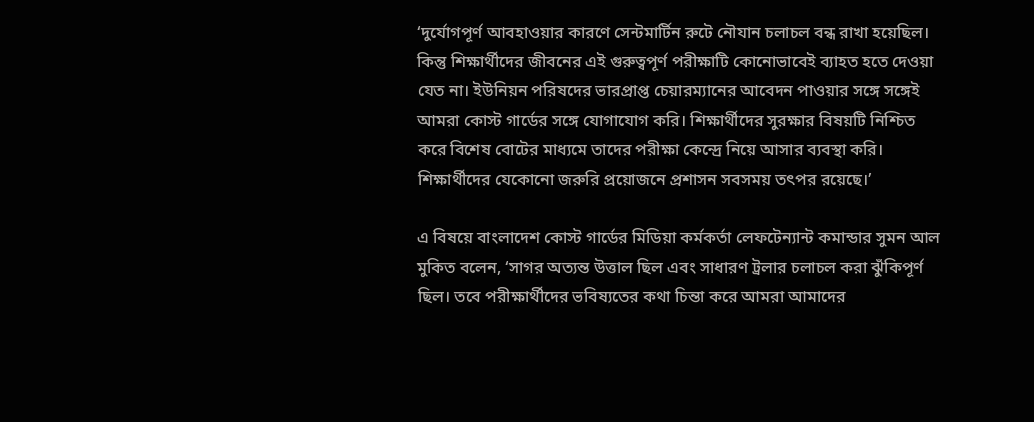‘দুর্যোগপূর্ণ আবহাওয়ার কারণে সেন্টমার্টিন রুটে নৌযান চলাচল বন্ধ রাখা হয়েছিল। কিন্তু শিক্ষার্থীদের জীবনের এই গুরুত্বপূর্ণ পরীক্ষাটি কোনোভাবেই ব্যাহত হতে দেওয়া যেত না। ইউনিয়ন পরিষদের ভারপ্রাপ্ত চেয়ারম্যানের আবেদন পাওয়ার সঙ্গে সঙ্গেই আমরা কোস্ট গার্ডের সঙ্গে যোগাযোগ করি। শিক্ষার্থীদের সুরক্ষার বিষয়টি নিশ্চিত করে বিশেষ বোটের মাধ্যমে তাদের পরীক্ষা কেন্দ্রে নিয়ে আসার ব্যবস্থা করি। শিক্ষার্থীদের যেকোনো জরুরি প্রয়োজনে প্রশাসন সবসময় তৎপর রয়েছে।’

এ বিষয়ে বাংলাদেশ কোস্ট গার্ডের মিডিয়া কর্মকর্তা লেফটেন্যান্ট কমান্ডার সুমন আল মুকিত বলেন, ‘সাগর অত্যন্ত উত্তাল ছিল এবং সাধারণ ট্রলার চলাচল করা ঝুঁকিপূর্ণ ছিল। তবে পরীক্ষার্থীদের ভবিষ্যতের কথা চিন্তা করে আমরা আমাদের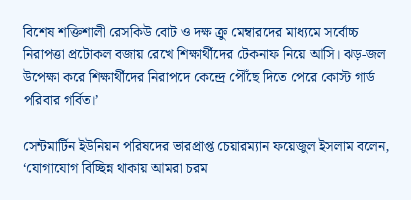বিশেষ শক্তিশালী রেসকিউ বোট ও দক্ষ ক্রু মেম্বারদের মাধ্যমে সর্বোচ্চ নিরাপত্তা প্রটোকল বজায় রেখে শিক্ষার্থীদের টেকনাফ নিয়ে আসি। ঝড়-জল উপেক্ষা করে শিক্ষার্থীদের নিরাপদে কেন্দ্রে পৌঁছে দিতে পেরে কোস্ট গার্ড পরিবার গর্বিত।’

সেন্টমার্টিন ইউনিয়ন পরিষদের ভারপ্রাপ্ত চেয়ারম্যান ফয়েজুল ইসলাম বলেন, ‘যোগাযোগ বিচ্ছিন্ন থাকায় আমরা চরম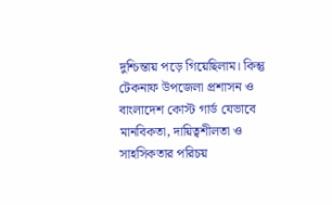দুশ্চিন্তায় পড়ে গিয়েছিলাম। কিন্তু টেকনাফ উপজেলা প্রশাসন ও বাংলাদেশ কোস্ট গার্ড যেভাবে মানবিকতা, দায়িত্বশীলতা ও সাহসিকতার পরিচয়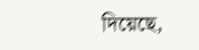দিয়েছে,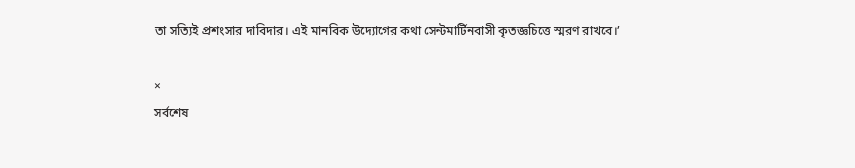তা সত্যিই প্রশংসার দাবিদার। এই মানবিক উদ্যোগের কথা সেন্টমার্টিনবাসী কৃতজ্ঞচিত্তে স্মরণ রাখবে।’

×
সর্বশেষ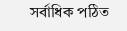সর্বাধিক পঠিত